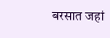बरसात जहां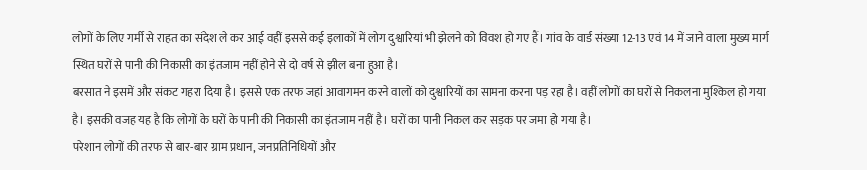लोगों के लिए गर्मी से राहत का संदेश ले कर आई वहीं इससे कई इलाकों में लोग दुश्वारियां भी झेलने को विवश हो गए हैं। गांव के वार्ड संख्या 12-13 एवं 14 में जाने वाला मुख्य मार्ग स्थित घरों से पानी की निकासी का इंतजाम नहीं होने से दो वर्ष से झील बना हुआ है।
बरसात ने इसमें और संकट गहरा दिया है। इससे एक तरफ जहां आवागमन करने वालों को दुश्वारियों का सामना करना पड़ रहा है। वहीं लोगों का घरों से निकलना मुश्किल हो गया है। इसकी वजह यह है कि लोगों के घरों के पानी की निकासी का इंतजाम नहीं है। घरों का पानी निकल कर सड़क पर जमा हो गया है।
परेशान लोगों की तरफ से बार-बार ग्राम प्रधान, जनप्रतिनिधियों और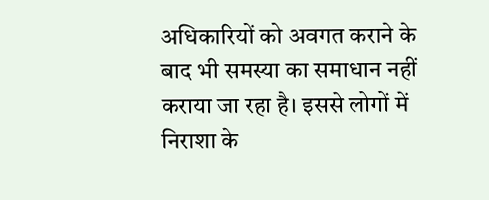अधिकारियों को अवगत कराने के बाद भी समस्या का समाधान नहीं कराया जा रहा है। इससे लोगों में निराशा के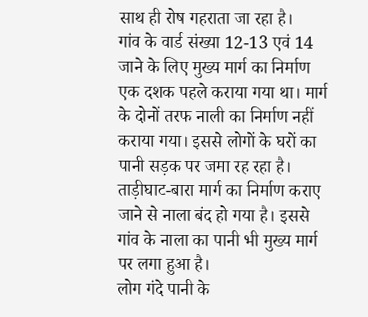साथ ही रोष गहराता जा रहा है।
गांव के वार्ड संख्या 12-13 एवं 14 जाने के लिए मुख्य मार्ग का निर्माण एक दशक पहले कराया गया था। मार्ग के दोनों तरफ नाली का निर्माण नहीं कराया गया। इससे लोगों के घरों का पानी सड़क पर जमा रह रहा है। ताड़ीघाट-बारा मार्ग का निर्माण कराए जाने से नाला बंद हो गया है। इससे गांव के नाला का पानी भी मुख्य मार्ग पर लगा हुआ है।
लोग गंदे पानी के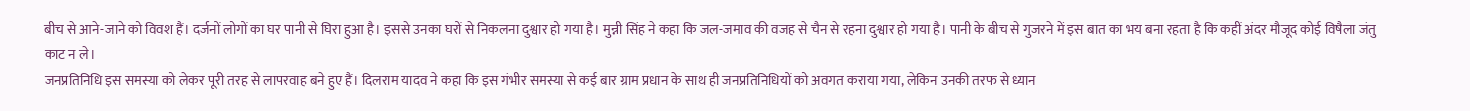बीच से आने-जाने को विवश हैं। दर्जनों लोगों का घर पानी से घिरा हुआ है। इससे उनका घरों से निकलना दुश्वार हो गया है। मुन्नी सिंह ने कहा कि जल-जमाव की वजह से चैन से रहना दुश्वार हो गया है। पानी के बीच से गुजरने में इस बात का भय बना रहता है कि कहीं अंदर मौजूद कोई विषैला जंतु काट न ले।
जनप्रतिनिधि इस समस्या को लेकर पूरी तरह से लापरवाह बने हुए हैं। दिलराम यादव ने कहा कि इस गंभीर समस्या से कई बार ग्राम प्रधान के साथ ही जनप्रतिनिधियों को अवगत कराया गया, लेकिन उनकी तरफ से ध्यान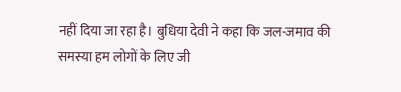नहीं दिया जा रहा है। बुधिया देवी ने कहा कि जल-जमाव की समस्या हम लोगों के लिए जी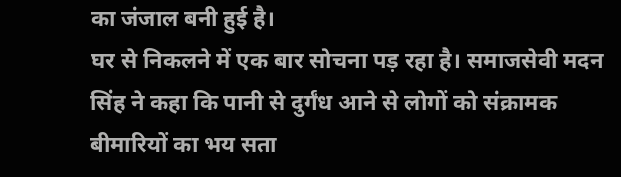का जंजाल बनी हुई है।
घर से निकलने में एक बार सोचना पड़ रहा है। समाजसेवी मदन सिंह ने कहा कि पानी से दुर्गंध आने से लोगों को संक्रामक बीमारियों का भय सता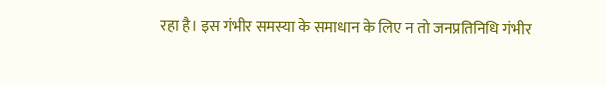रहा है। इस गंभीर समस्या के समाधान के लिए न तो जनप्रतिनिधि गंभीर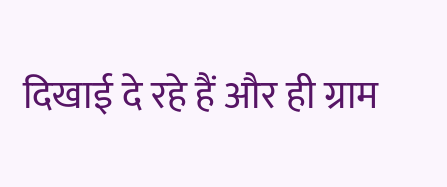दिखाई दे रहे हैं और ही ग्राम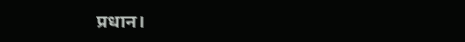प्रधान।